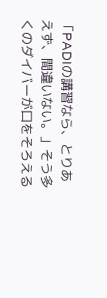「PADIの講習なら、とりあえず、間違いない。」そう多くのダイバーが口をそろえる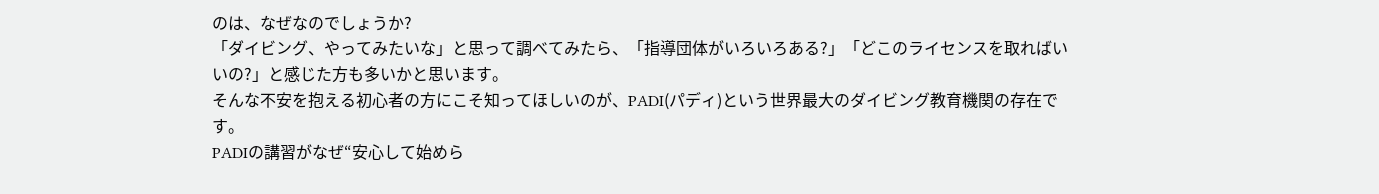のは、なぜなのでしょうか?
「ダイビング、やってみたいな」と思って調べてみたら、「指導団体がいろいろある?」「どこのライセンスを取ればいいの?」と感じた方も多いかと思います。
そんな不安を抱える初心者の方にこそ知ってほしいのが、PADI(パディ)という世界最大のダイビング教育機関の存在です。
PADIの講習がなぜ“安心して始めら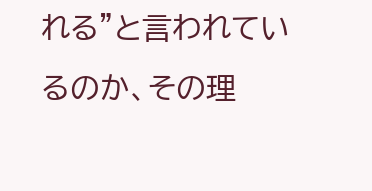れる”と言われているのか、その理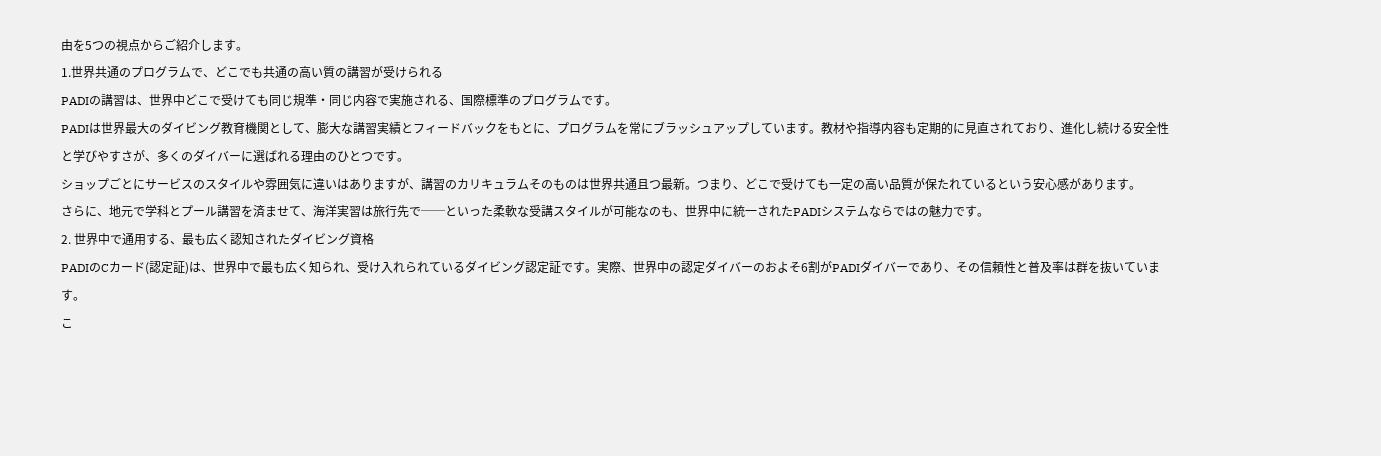由を5つの視点からご紹介します。
1.世界共通のプログラムで、どこでも共通の高い質の講習が受けられる
PADIの講習は、世界中どこで受けても同じ規準・同じ内容で実施される、国際標準のプログラムです。
PADIは世界最大のダイビング教育機関として、膨大な講習実績とフィードバックをもとに、プログラムを常にブラッシュアップしています。教材や指導内容も定期的に見直されており、進化し続ける安全性と学びやすさが、多くのダイバーに選ばれる理由のひとつです。
ショップごとにサービスのスタイルや雰囲気に違いはありますが、講習のカリキュラムそのものは世界共通且つ最新。つまり、どこで受けても一定の高い品質が保たれているという安心感があります。
さらに、地元で学科とプール講習を済ませて、海洋実習は旅行先で──といった柔軟な受講スタイルが可能なのも、世界中に統一されたPADIシステムならではの魅力です。
2. 世界中で通用する、最も広く認知されたダイビング資格
PADIのCカード(認定証)は、世界中で最も広く知られ、受け入れられているダイビング認定証です。実際、世界中の認定ダイバーのおよそ6割がPADIダイバーであり、その信頼性と普及率は群を抜いています。
こ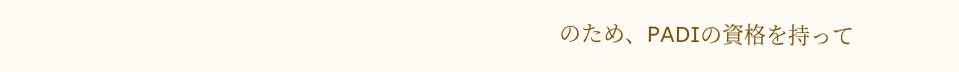のため、PADIの資格を持って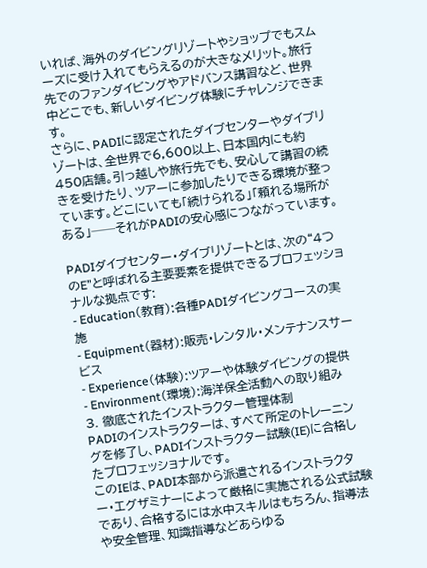いれば、海外のダイビングリゾートやショップでもスムーズに受け入れてもらえるのが大きなメリット。旅行先でのファンダイビングやアドバンス講習など、世界中どこでも、新しいダイビング体験にチャレンジできます。
さらに、PADIに認定されたダイブセンターやダイブリゾートは、全世界で6,600以上、日本国内にも約450店舗。引っ越しや旅行先でも、安心して講習の続きを受けたり、ツアーに参加したりできる環境が整っています。どこにいても「続けられる」「頼れる場所がある」──それがPADIの安心感につながっています。

PADIダイブセンター・ダイブリゾートとは、次の“4つのE”と呼ばれる主要要素を提供できるプロフェッショナルな拠点です:
- Education(教育):各種PADIダイビングコースの実施
- Equipment(器材):販売・レンタル・メンテナンスサービス
- Experience(体験):ツアーや体験ダイビングの提供
- Environment(環境):海洋保全活動への取り組み
3. 徹底されたインストラクター管理体制
PADIのインストラクターは、すべて所定のトレーニングを修了し、PADIインストラクター試験(IE)に合格したプロフェッショナルです。
このIEは、PADI本部から派遣されるインストラクター・エグザミナーによって厳格に実施される公式試験であり、合格するには水中スキルはもちろん、指導法や安全管理、知識指導などあらゆる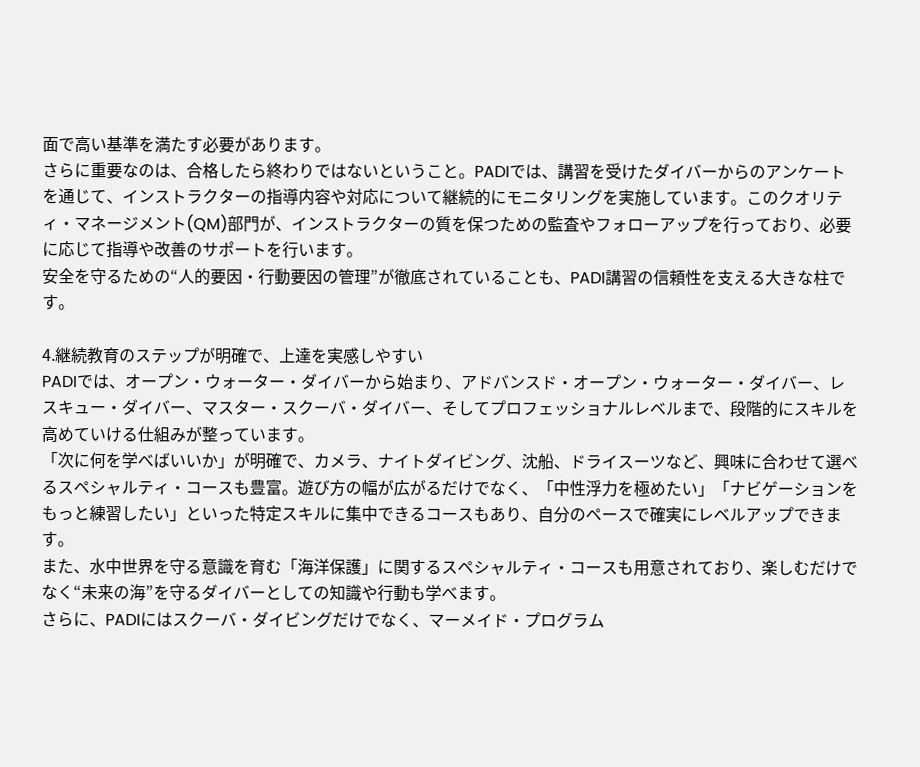面で高い基準を満たす必要があります。
さらに重要なのは、合格したら終わりではないということ。PADIでは、講習を受けたダイバーからのアンケートを通じて、インストラクターの指導内容や対応について継続的にモニタリングを実施しています。このクオリティ・マネージメント(QM)部門が、インストラクターの質を保つための監査やフォローアップを行っており、必要に応じて指導や改善のサポートを行います。
安全を守るための“人的要因・行動要因の管理”が徹底されていることも、PADI講習の信頼性を支える大きな柱です。

4.継続教育のステップが明確で、上達を実感しやすい
PADIでは、オープン・ウォーター・ダイバーから始まり、アドバンスド・オープン・ウォーター・ダイバー、レスキュー・ダイバー、マスター・スクーバ・ダイバー、そしてプロフェッショナルレベルまで、段階的にスキルを高めていける仕組みが整っています。
「次に何を学べばいいか」が明確で、カメラ、ナイトダイビング、沈船、ドライスーツなど、興味に合わせて選べるスペシャルティ・コースも豊富。遊び方の幅が広がるだけでなく、「中性浮力を極めたい」「ナビゲーションをもっと練習したい」といった特定スキルに集中できるコースもあり、自分のペースで確実にレベルアップできます。
また、水中世界を守る意識を育む「海洋保護」に関するスペシャルティ・コースも用意されており、楽しむだけでなく“未来の海”を守るダイバーとしての知識や行動も学べます。
さらに、PADIにはスクーバ・ダイビングだけでなく、マーメイド・プログラム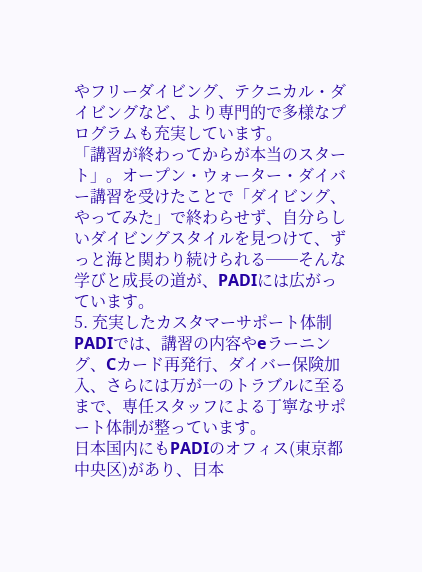やフリーダイビング、テクニカル・ダイビングなど、より専門的で多様なプログラムも充実しています。
「講習が終わってからが本当のスタート」。オープン・ウォーター・ダイバー講習を受けたことで「ダイビング、やってみた」で終わらせず、自分らしいダイビングスタイルを見つけて、ずっと海と関わり続けられる──そんな学びと成長の道が、PADIには広がっています。
5. 充実したカスタマーサポート体制
PADIでは、講習の内容やeラーニング、Cカード再発行、ダイバー保険加入、さらには万が一のトラブルに至るまで、専任スタッフによる丁寧なサポート体制が整っています。
日本国内にもPADIのオフィス(東京都中央区)があり、日本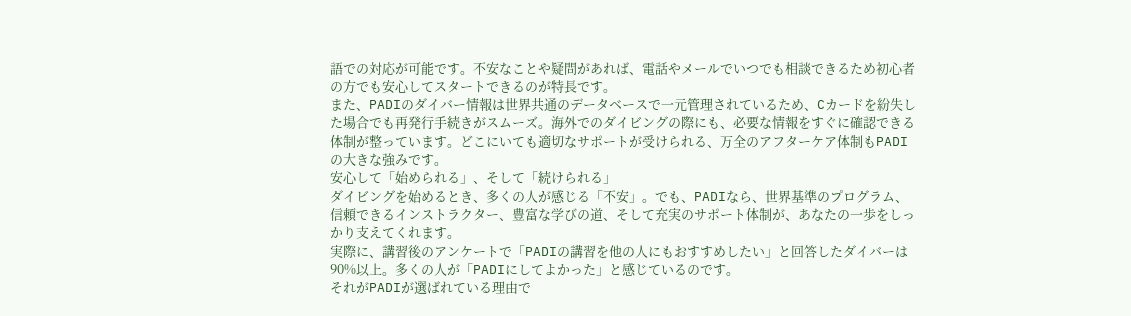語での対応が可能です。不安なことや疑問があれば、電話やメールでいつでも相談できるため初心者の方でも安心してスタートできるのが特長です。
また、PADIのダイバー情報は世界共通のデータベースで一元管理されているため、Cカードを紛失した場合でも再発行手続きがスムーズ。海外でのダイビングの際にも、必要な情報をすぐに確認できる体制が整っています。どこにいても適切なサポートが受けられる、万全のアフターケア体制もPADIの大きな強みです。
安心して「始められる」、そして「続けられる」
ダイビングを始めるとき、多くの人が感じる「不安」。でも、PADIなら、世界基準のプログラム、信頼できるインストラクター、豊富な学びの道、そして充実のサポート体制が、あなたの一歩をしっかり支えてくれます。
実際に、講習後のアンケートで「PADIの講習を他の人にもおすすめしたい」と回答したダイバーは90%以上。多くの人が「PADIにしてよかった」と感じているのです。
それがPADIが選ばれている理由で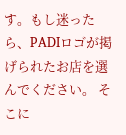す。もし迷ったら、PADIロゴが掲げられたお店を選んでください。 そこに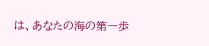は、あなたの海の第一歩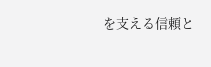を支える信頼と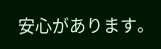安心があります。